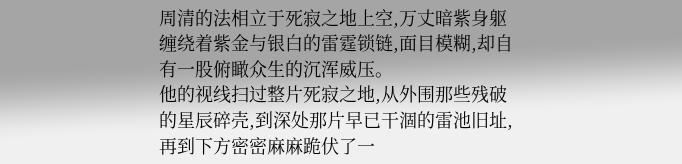周清的法相立于死寂之地上空,万丈暗紫身躯缠绕着紫金与银白的雷霆锁链,面目模糊,却自有一股俯瞰众生的沉浑威压。
他的视线扫过整片死寂之地,从外围那些残破的星辰碎壳,到深处那片早已干涸的雷池旧址,再到下方密密麻麻跪伏了一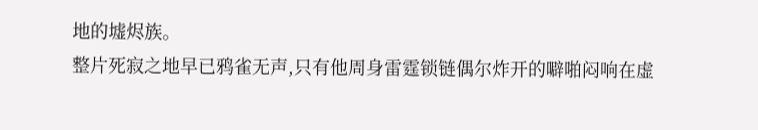地的墟烬族。
整片死寂之地早已鸦雀无声,只有他周身雷霆锁链偶尔炸开的噼啪闷响在虚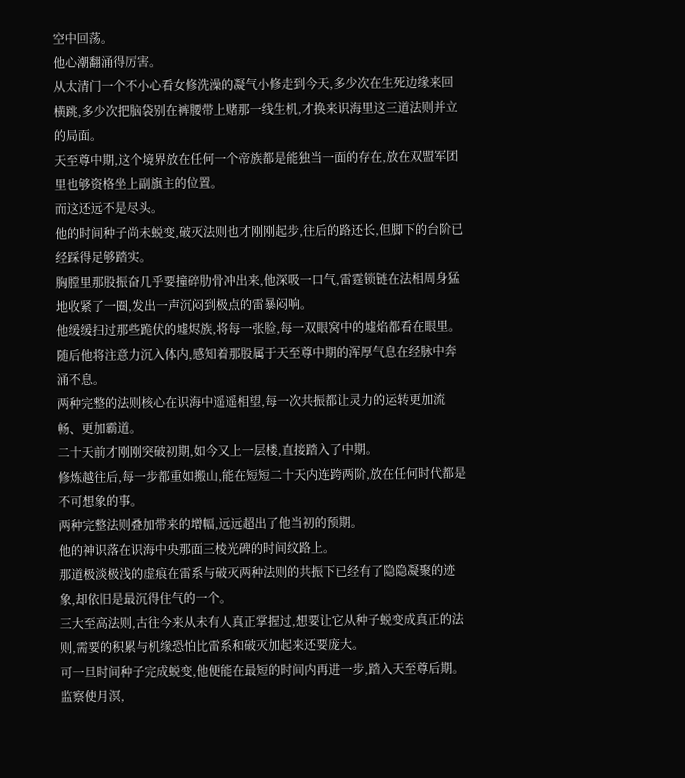空中回荡。
他心潮翻涌得厉害。
从太清门一个不小心看女修洗澡的凝气小修走到今天,多少次在生死边缘来回横跳,多少次把脑袋别在裤腰带上赌那一线生机,才换来识海里这三道法则并立的局面。
天至尊中期,这个境界放在任何一个帝族都是能独当一面的存在,放在双盟军团里也够资格坐上副旗主的位置。
而这还远不是尽头。
他的时间种子尚未蜕变,破灭法则也才刚刚起步,往后的路还长,但脚下的台阶已经踩得足够踏实。
胸膛里那股振奋几乎要撞碎肋骨冲出来,他深吸一口气,雷霆锁链在法相周身猛地收紧了一圈,发出一声沉闷到极点的雷暴闷响。
他缓缓扫过那些跪伏的墟烬族,将每一张脸,每一双眼窝中的墟焰都看在眼里。
随后他将注意力沉入体内,感知着那股属于天至尊中期的浑厚气息在经脉中奔涌不息。
两种完整的法则核心在识海中遥遥相望,每一次共振都让灵力的运转更加流畅、更加霸道。
二十天前才刚刚突破初期,如今又上一层楼,直接踏入了中期。
修炼越往后,每一步都重如搬山,能在短短二十天内连跨两阶,放在任何时代都是不可想象的事。
两种完整法则叠加带来的增幅,远远超出了他当初的预期。
他的神识落在识海中央那面三棱光碑的时间纹路上。
那道极淡极浅的虚痕在雷系与破灭两种法则的共振下已经有了隐隐凝聚的迹象,却依旧是最沉得住气的一个。
三大至高法则,古往今来从未有人真正掌握过,想要让它从种子蜕变成真正的法则,需要的积累与机缘恐怕比雷系和破灭加起来还要庞大。
可一旦时间种子完成蜕变,他便能在最短的时间内再进一步,踏入天至尊后期。
监察使月溟,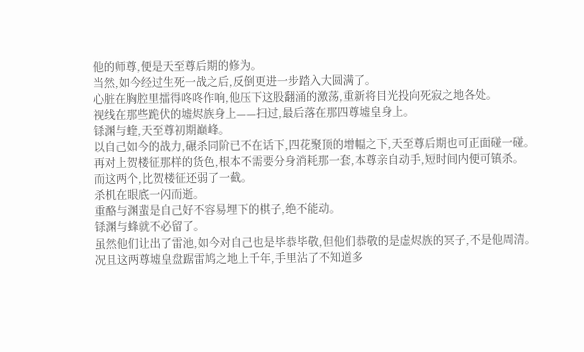他的师尊,便是天至尊后期的修为。
当然,如今经过生死一战之后,反倒更进一步踏入大圆满了。
心脏在胸腔里擂得咚咚作响,他压下这股翻涌的激荡,重新将目光投向死寂之地各处。
视线在那些跪伏的墟烬族身上——扫过,最后落在那四尊墟皇身上。
铩渊与蝰,天至尊初期巅峰。
以自己如今的战力,碾杀同阶已不在话下,四花聚顶的增幅之下,天至尊后期也可正面碰一碰。
再对上贺楼征那样的货色,根本不需要分身消耗那一套,本尊亲自动手,短时间内便可镇杀。
而这两个,比贺楼征还弱了一截。
杀机在眼底一闪而逝。
重酪与渊蜚是自己好不容易埋下的棋子,绝不能动。
铩渊与蜂就不必留了。
虽然他们让出了雷池,如今对自己也是毕恭毕敬,但他们恭敬的是虚烬族的冥子,不是他周清。
况且这两尊墟皇盘踞雷鸠之地上千年,手里沾了不知道多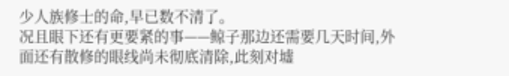少人族修士的命,早已数不清了。
况且眼下还有更要紧的事——鲸子那边还需要几天时间,外面还有散修的眼线尚未彻底清除,此刻对墟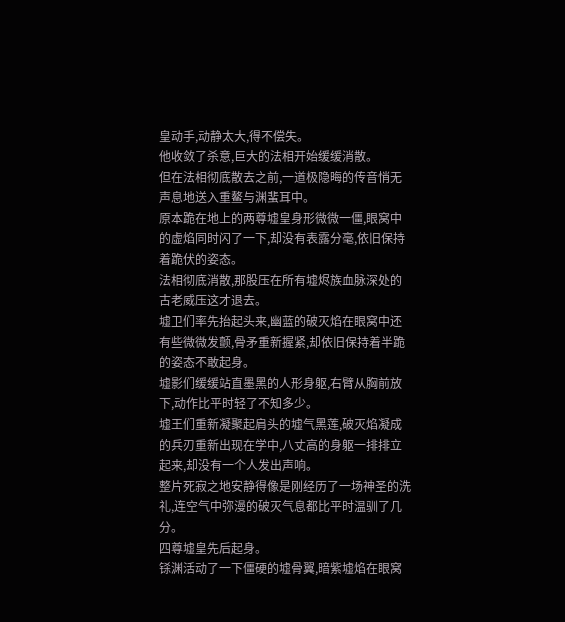皇动手,动静太大,得不偿失。
他收敛了杀意,巨大的法相开始缓缓消散。
但在法相彻底散去之前,一道极隐晦的传音悄无声息地送入重鳌与渊蜚耳中。
原本跪在地上的两尊墟皇身形微微一僵,眼窝中的虚焰同时闪了一下,却没有表露分毫,依旧保持着跪伏的姿态。
法相彻底消散,那股压在所有墟烬族血脉深处的古老威压这才退去。
墟卫们率先抬起头来,幽蓝的破灭焰在眼窝中还有些微微发颤,骨矛重新握紧,却依旧保持着半跪的姿态不敢起身。
墟影们缓缓站直墨黑的人形身躯,右臂从胸前放下,动作比平时轻了不知多少。
墟王们重新凝聚起肩头的墟气黑莲,破灭焰凝成的兵刃重新出现在学中,八丈高的身躯一排排立起来,却没有一个人发出声响。
整片死寂之地安静得像是刚经历了一场神圣的洗礼,连空气中弥漫的破灭气息都比平时温驯了几分。
四尊墟皇先后起身。
铩渊活动了一下僵硬的墟骨翼,暗紫墟焰在眼窝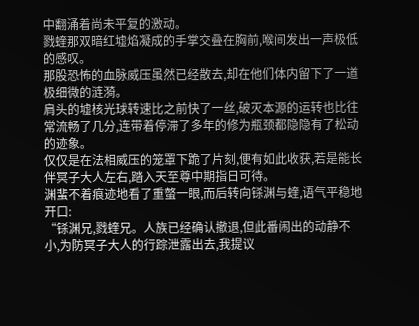中翻涌着尚未平复的激动。
戮蝰那双暗红墟焰凝成的手掌交叠在胸前,喉间发出一声极低的感叹。
那股恐怖的血脉威压虽然已经散去,却在他们体内留下了一道极细微的涟漪。
肩头的墟核光球转速比之前快了一丝,破灭本源的运转也比往常流畅了几分,连带着停滞了多年的修为瓶颈都隐隐有了松动的迹象。
仅仅是在法相威压的笼罩下跪了片刻,便有如此收获,若是能长伴冥子大人左右,踏入天至尊中期指日可待。
渊蜚不着痕迹地看了重螫一眼,而后转向铩渊与蝰,语气平稳地开口:
“铩渊兄,戮蝰兄。人族已经确认撤退,但此番闹出的动静不小,为防冥子大人的行踪泄露出去,我提议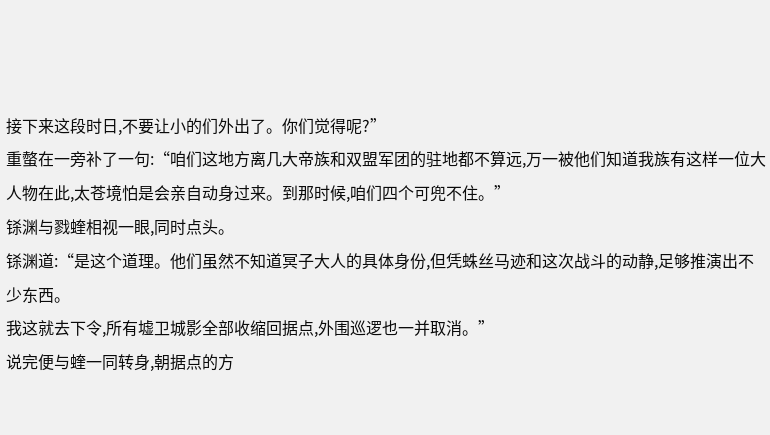接下来这段时日,不要让小的们外出了。你们觉得呢?”
重螫在一旁补了一句:“咱们这地方离几大帝族和双盟军团的驻地都不算远,万一被他们知道我族有这样一位大人物在此,太苍境怕是会亲自动身过来。到那时候,咱们四个可兜不住。”
铩渊与戮蝰相视一眼,同时点头。
铩渊道:“是这个道理。他们虽然不知道冥子大人的具体身份,但凭蛛丝马迹和这次战斗的动静,足够推演出不少东西。
我这就去下令,所有墟卫城影全部收缩回据点,外围巡逻也一并取消。”
说完便与蝰一同转身,朝据点的方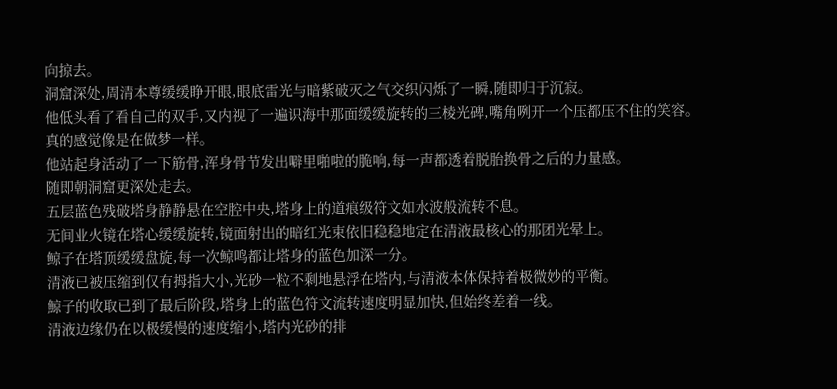向掠去。
洞窟深处,周清本尊缓缓睁开眼,眼底雷光与暗紫破灭之气交织闪烁了一瞬,随即归于沉寂。
他低头看了看自己的双手,又内视了一遍识海中那面缓缓旋转的三棱光碑,嘴角咧开一个压都压不住的笑容。
真的感觉像是在做梦一样。
他站起身活动了一下筋骨,浑身骨节发出噼里啪啦的脆响,每一声都透着脱胎换骨之后的力量感。
随即朝洞窟更深处走去。
五层蓝色残破塔身静静悬在空腔中央,塔身上的道痕级符文如水波般流转不息。
无间业火镜在塔心缓缓旋转,镜面射出的暗红光束依旧稳稳地定在清液最核心的那团光晕上。
鲸子在塔顶缓缓盘旋,每一次鲸鸣都让塔身的蓝色加深一分。
清液已被压缩到仅有拇指大小,光砂一粒不剩地悬浮在塔内,与清液本体保持着极微妙的平衡。
鯨子的收取已到了最后阶段,塔身上的蓝色符文流转速度明显加快,但始终差着一线。
清液边缘仍在以极缓慢的速度缩小,塔内光砂的排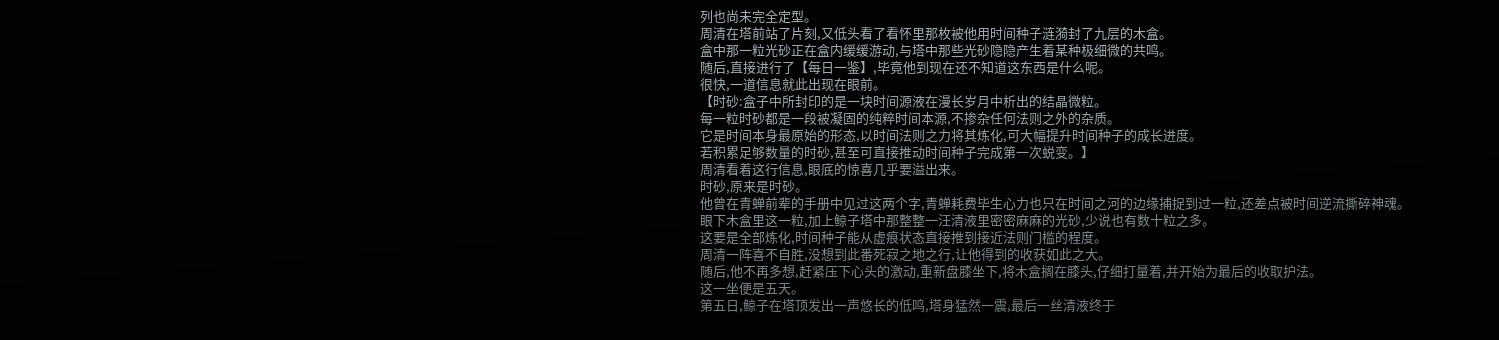列也尚未完全定型。
周清在塔前站了片刻,又低头看了看怀里那枚被他用时间种子涟漪封了九层的木盒。
盒中那一粒光砂正在盒内缓缓游动,与塔中那些光砂隐隐产生着某种极细微的共鸣。
随后,直接进行了【每日一鉴】,毕竟他到现在还不知道这东西是什么呢。
很快,一道信息就此出现在眼前。
【时砂:盒子中所封印的是一块时间源液在漫长岁月中析出的结晶微粒。
每一粒时砂都是一段被凝固的纯粹时间本源,不掺杂任何法则之外的杂质。
它是时间本身最原始的形态,以时间法则之力将其炼化,可大幅提升时间种子的成长进度。
若积累足够数量的时砂,甚至可直接推动时间种子完成第一次蜕变。】
周清看着这行信息,眼底的惊喜几乎要溢出来。
时砂,原来是时砂。
他曾在青蝉前辈的手册中见过这两个字,青蝉耗费毕生心力也只在时间之河的边缘捕捉到过一粒,还差点被时间逆流撕碎神魂。
眼下木盒里这一粒,加上鲸子塔中那整整一汪清液里密密麻麻的光砂,少说也有数十粒之多。
这要是全部炼化,时间种子能从虚痕状态直接推到接近法则门槛的程度。
周清一阵喜不自胜,没想到此番死寂之地之行,让他得到的收获如此之大。
随后,他不再多想,赶紧压下心头的激动,重新盘膝坐下,将木盒搁在膝头,仔细打量着,并开始为最后的收取护法。
这一坐便是五天。
第五日,鲸子在塔顶发出一声悠长的低鸣,塔身猛然一震,最后一丝清液终于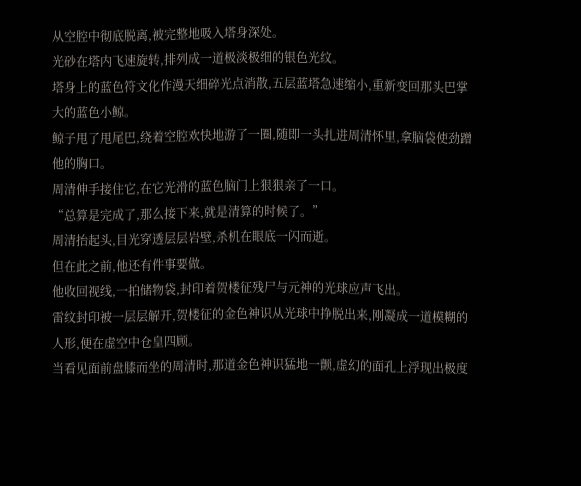从空腔中彻底脱离,被完整地吸入塔身深处。
光砂在塔内飞速旋转,排列成一道极淡极细的银色光纹。
塔身上的蓝色符文化作漫天细碎光点消散,五层蓝塔急速缩小,重新变回那头巴掌大的蓝色小鲸。
鲸子甩了甩尾巴,绕着空腔欢快地游了一圈,随即一头扎进周清怀里,拿脑袋使劲蹭他的胸口。
周清伸手接住它,在它光滑的蓝色脑门上狠狠亲了一口。
“总算是完成了,那么接下来,就是清算的时候了。”
周清抬起头,目光穿透层层岩壁,杀机在眼底一闪而逝。
但在此之前,他还有件事要做。
他收回视线,一拍储物袋,封印着贺楼征残尸与元神的光球应声飞出。
雷纹封印被一层层解开,贺楼征的金色神识从光球中挣脱出来,刚凝成一道模糊的人形,便在虚空中仓皇四顾。
当看见面前盘膝而坐的周清时,那道金色神识猛地一颤,虚幻的面孔上浮现出极度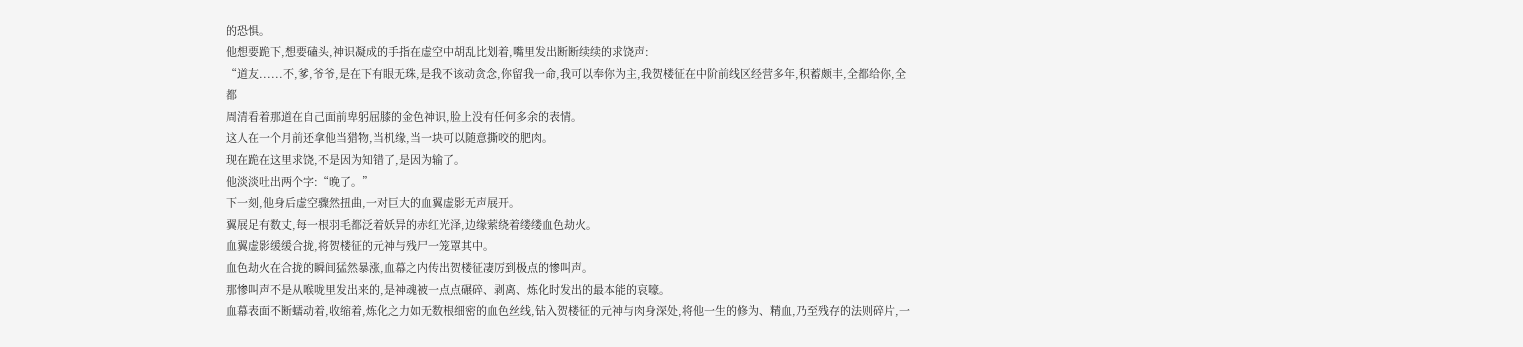的恐惧。
他想要跪下,想要磕头,神识凝成的手指在虚空中胡乱比划着,嘴里发出断断续续的求饶声:
“道友......不,爹,爷爷,是在下有眼无珠,是我不该动贪念,你留我一命,我可以奉你为主,我贺楼征在中阶前线区经营多年,积蓄颇丰,全都给你,全都
周清看着那道在自己面前卑躬屈膝的金色神识,脸上没有任何多余的表情。
这人在一个月前还拿他当猎物,当机缘,当一块可以随意撕咬的肥肉。
现在跪在这里求饶,不是因为知错了,是因为输了。
他淡淡吐出两个字:“晚了。”
下一刻,他身后虚空骤然扭曲,一对巨大的血翼虚影无声展开。
翼展足有数丈,每一根羽毛都泛着妖异的赤红光泽,边缘萦绕着缕缕血色劫火。
血翼虚影缓缓合拢,将贺楼征的元神与残尸一笼罩其中。
血色劫火在合拢的瞬间猛然暴涨,血幕之内传出贺楼征凄厉到极点的惨叫声。
那惨叫声不是从喉咙里发出来的,是神魂被一点点碾碎、剥离、炼化时发出的最本能的哀嚎。
血幕表面不断蠕动着,收缩着,炼化之力如无数根细密的血色丝线,钻入贺楼征的元神与肉身深处,将他一生的修为、精血,乃至残存的法则碎片,一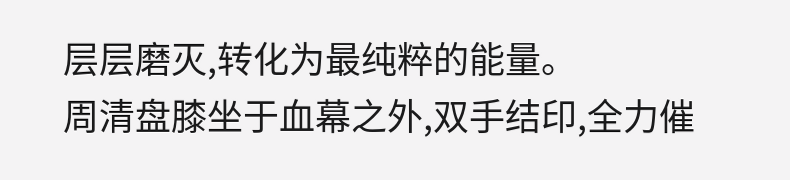层层磨灭,转化为最纯粹的能量。
周清盘膝坐于血幕之外,双手结印,全力催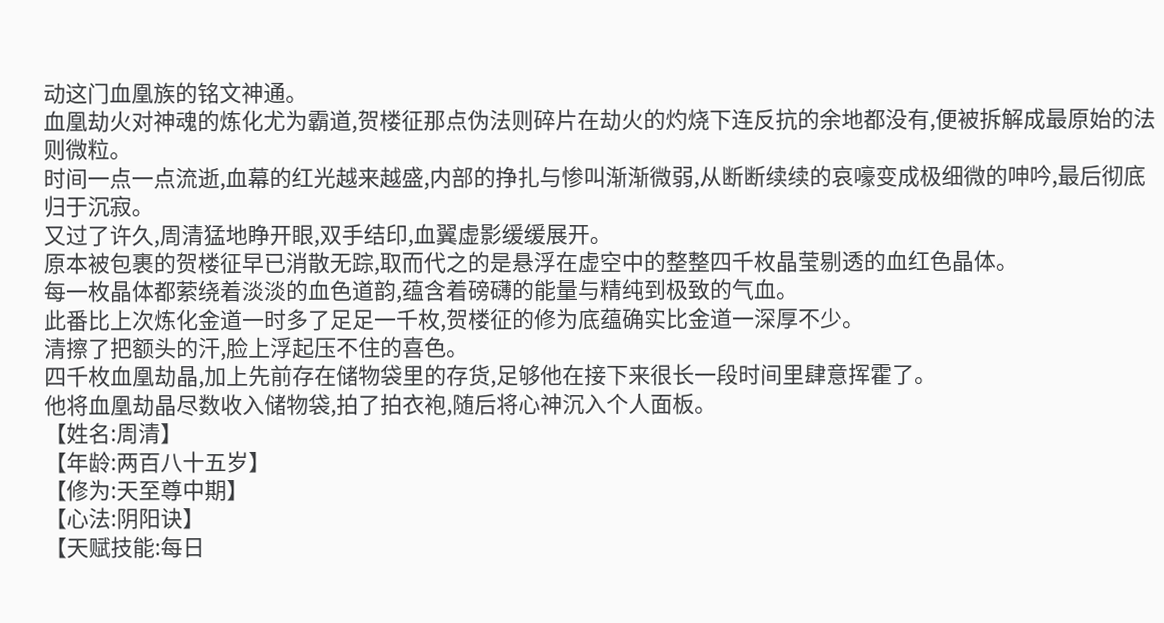动这门血凰族的铭文神通。
血凰劫火对神魂的炼化尤为霸道,贺楼征那点伪法则碎片在劫火的灼烧下连反抗的余地都没有,便被拆解成最原始的法则微粒。
时间一点一点流逝,血幕的红光越来越盛,内部的挣扎与惨叫渐渐微弱,从断断续续的哀嚎变成极细微的呻吟,最后彻底归于沉寂。
又过了许久,周清猛地睁开眼,双手结印,血翼虚影缓缓展开。
原本被包裹的贺楼征早已消散无踪,取而代之的是悬浮在虚空中的整整四千枚晶莹剔透的血红色晶体。
每一枚晶体都萦绕着淡淡的血色道韵,蕴含着磅礴的能量与精纯到极致的气血。
此番比上次炼化金道一时多了足足一千枚,贺楼征的修为底蕴确实比金道一深厚不少。
清擦了把额头的汗,脸上浮起压不住的喜色。
四千枚血凰劫晶,加上先前存在储物袋里的存货,足够他在接下来很长一段时间里肆意挥霍了。
他将血凰劫晶尽数收入储物袋,拍了拍衣袍,随后将心神沉入个人面板。
【姓名:周清】
【年龄:两百八十五岁】
【修为:天至尊中期】
【心法:阴阳诀】
【天赋技能:每日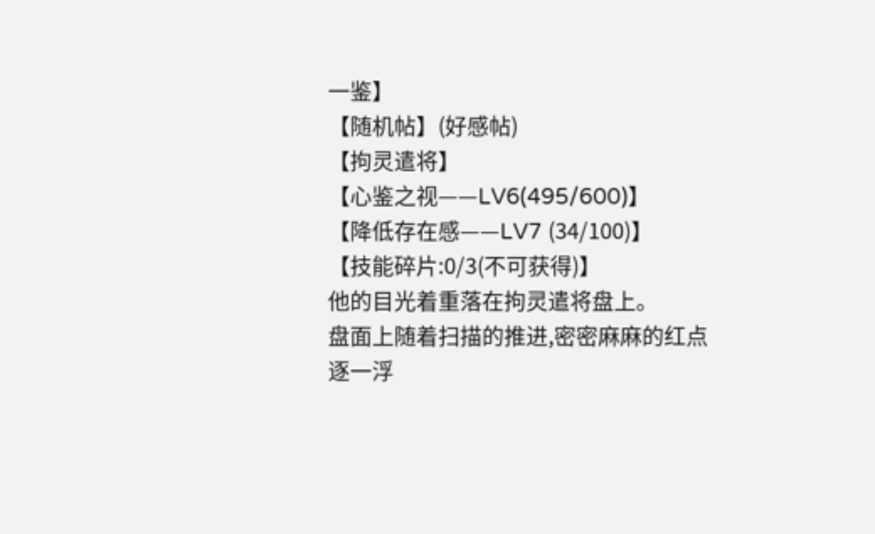一鉴】
【随机帖】(好感帖)
【拘灵遣将】
【心鉴之视——LV6(495/600)】
【降低存在感——LV7 (34/100)】
【技能碎片:0/3(不可获得)】
他的目光着重落在拘灵遣将盘上。
盘面上随着扫描的推进,密密麻麻的红点逐一浮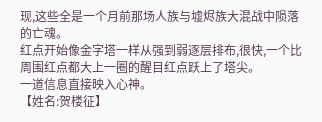现,这些全是一个月前那场人族与墟烬族大混战中陨落的亡魂。
红点开始像金字塔一样从强到弱逐层排布,很快,一个比周围红点都大上一圈的醒目红点跃上了塔尖。
一道信息直接映入心神。
【姓名:贺楼征】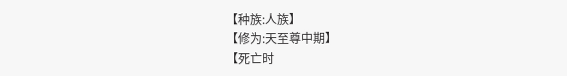【种族:人族】
【修为:天至尊中期】
【死亡时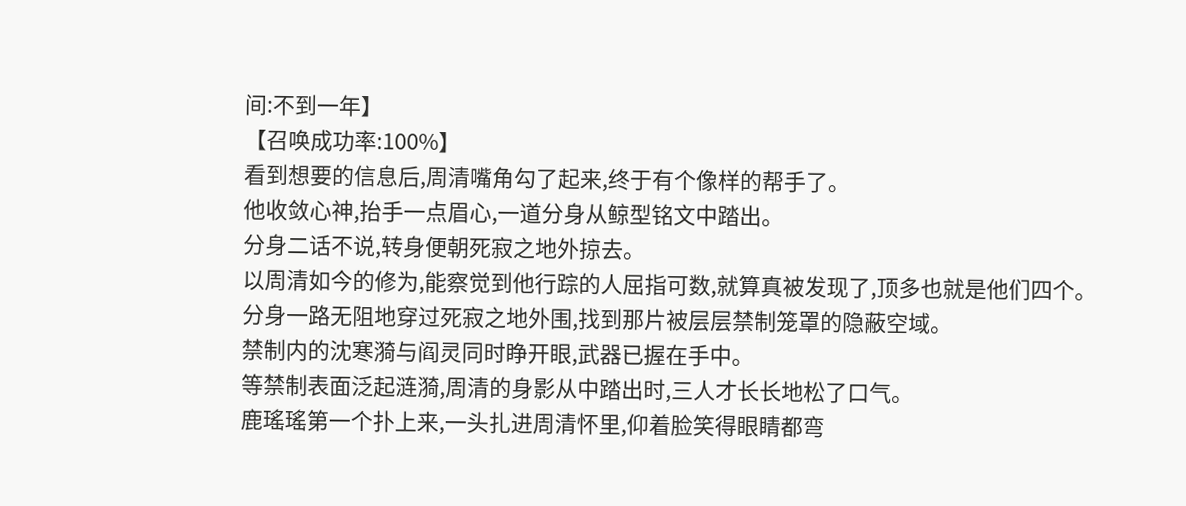间:不到一年】
【召唤成功率:100%】
看到想要的信息后,周清嘴角勾了起来,终于有个像样的帮手了。
他收敛心神,抬手一点眉心,一道分身从鲸型铭文中踏出。
分身二话不说,转身便朝死寂之地外掠去。
以周清如今的修为,能察觉到他行踪的人屈指可数,就算真被发现了,顶多也就是他们四个。
分身一路无阻地穿过死寂之地外围,找到那片被层层禁制笼罩的隐蔽空域。
禁制内的沈寒漪与阎灵同时睁开眼,武器已握在手中。
等禁制表面泛起涟漪,周清的身影从中踏出时,三人才长长地松了口气。
鹿瑤瑤第一个扑上来,一头扎进周清怀里,仰着脸笑得眼睛都弯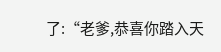了:“老爹,恭喜你踏入天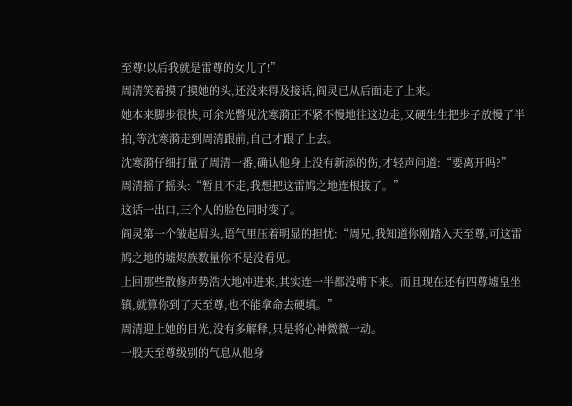至尊!以后我就是雷尊的女儿了!”
周清笑着摸了摸她的头,还没来得及接话,阎灵已从后面走了上来。
她本来脚步很快,可余光瞥见沈寒漪正不紧不慢地往这边走,又硬生生把步子放慢了半拍,等沈寒漪走到周清跟前,自己才跟了上去。
沈寒漪仔细打量了周清一番,确认他身上没有新添的伤,才轻声问道:“要离开吗?”
周清摇了摇头:“暂且不走,我想把这雷鸠之地连根拔了。”
这话一出口,三个人的脸色同时变了。
阎灵第一个皱起眉头,语气里压着明显的担忧:“周兄,我知道你刚踏入天至尊,可这雷鸠之地的墟烬族数量你不是没看见。
上回那些散修声势浩大地冲进来,其实连一半都没啃下来。而且现在还有四尊墟皇坐镇,就算你到了天至尊,也不能拿命去硬填。”
周清迎上她的目光,没有多解释,只是将心神微微一动。
一股天至尊级别的气息从他身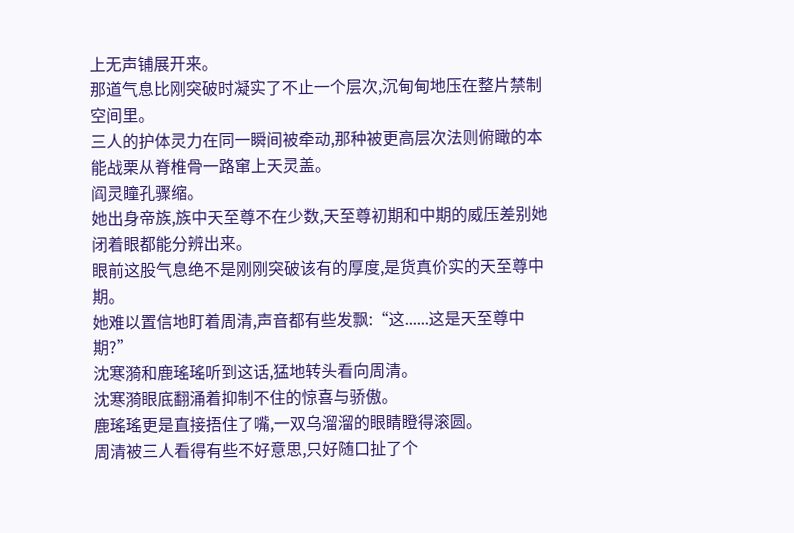上无声铺展开来。
那道气息比刚突破时凝实了不止一个层次,沉甸甸地压在整片禁制空间里。
三人的护体灵力在同一瞬间被牵动,那种被更高层次法则俯瞰的本能战栗从脊椎骨一路窜上天灵盖。
阎灵瞳孔骤缩。
她出身帝族,族中天至尊不在少数,天至尊初期和中期的威压差别她闭着眼都能分辨出来。
眼前这股气息绝不是刚刚突破该有的厚度,是货真价实的天至尊中期。
她难以置信地盯着周清,声音都有些发飘:“这......这是天至尊中期?”
沈寒漪和鹿瑤瑤听到这话,猛地转头看向周清。
沈寒漪眼底翻涌着抑制不住的惊喜与骄傲。
鹿瑤瑤更是直接捂住了嘴,一双乌溜溜的眼睛瞪得滚圆。
周清被三人看得有些不好意思,只好随口扯了个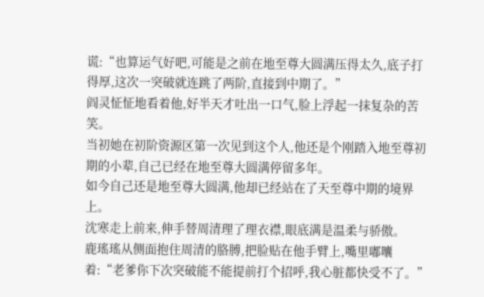谎:“也算运气好吧,可能是之前在地至尊大圆满压得太久,底子打得厚,这次一突破就连跳了两阶,直接到中期了。”
阎灵怔怔地看着他,好半天才吐出一口气,脸上浮起一抹复杂的苦笑。
当初她在初阶资源区第一次见到这个人,他还是个刚踏入地至尊初期的小辈,自己已经在地至尊大圆满停留多年。
如今自己还是地至尊大圆满,他却已经站在了天至尊中期的境界上。
沈寒走上前来,伸手替周清理了理衣襟,眼底满是温柔与骄傲。
鹿瑤瑤从侧面抱住周清的胳膊,把脸贴在他手臂上,嘴里嘟囔着:“老爹你下次突破能不能提前打个招呼,我心脏都快受不了。”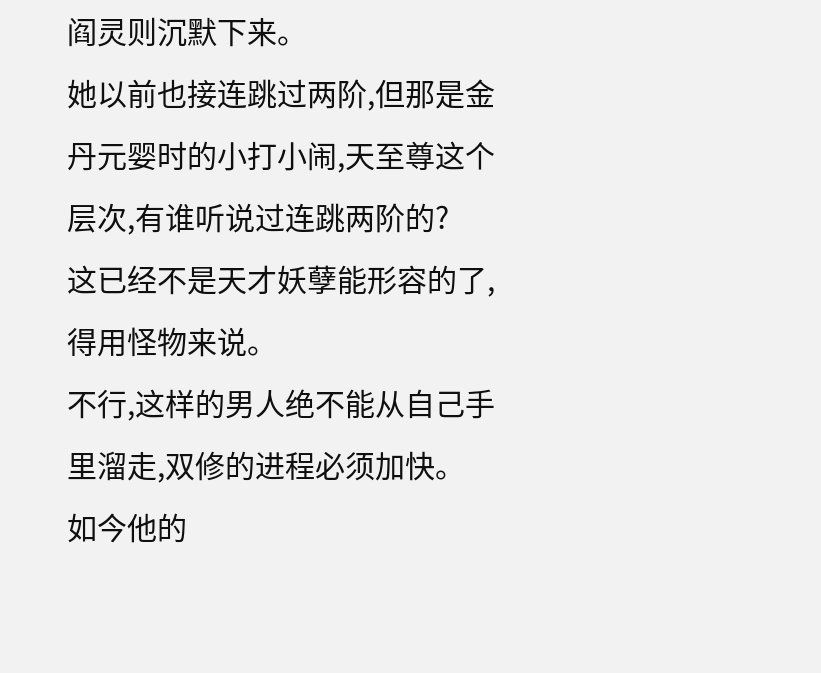阎灵则沉默下来。
她以前也接连跳过两阶,但那是金丹元婴时的小打小闹,天至尊这个层次,有谁听说过连跳两阶的?
这已经不是天才妖孽能形容的了,得用怪物来说。
不行,这样的男人绝不能从自己手里溜走,双修的进程必须加快。
如今他的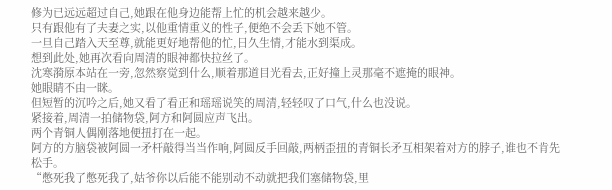修为已远远超过自己,她跟在他身边能帮上忙的机会越来越少。
只有跟他有了夫妻之实,以他重情重义的性子,便绝不会丢下她不管。
一旦自己踏入天至尊,就能更好地帮他的忙,日久生情,才能水到渠成。
想到此处,她再次看向周清的眼神都快拉丝了。
沈寒漪原本站在一旁,忽然察觉到什么,顺着那道目光看去,正好撞上灵那毫不遮掩的眼神。
她眼睛不由一眯。
但短暂的沉吟之后,她又看了看正和瑶瑶说笑的周清,轻轻叹了口气,什么也没说。
紧接着,周清一拍储物袋,阿方和阿圆应声飞出。
两个青铜人偶刚落地便扭打在一起。
阿方的方脑袋被阿圆一矛杆敲得当当作响,阿圆反手回敲,两柄歪扭的青铜长矛互相架着对方的脖子,谁也不肯先松手。
“憋死我了憋死我了,姑爷你以后能不能别动不动就把我们塞储物袋,里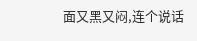面又黑又闷,连个说话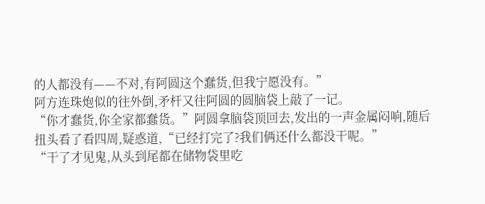的人都没有——不对,有阿圆这个蠢货,但我宁愿没有。”
阿方连珠炮似的往外倒,矛杆又往阿圆的圆脑袋上敲了一记。
“你才蠢货,你全家都蠢货。”阿圆拿脑袋顶回去,发出的一声金属闷响,随后扭头看了看四周,疑惑道,“已经打完了?我们俩还什么都没干呢。”
“干了才见鬼,从头到尾都在储物袋里吃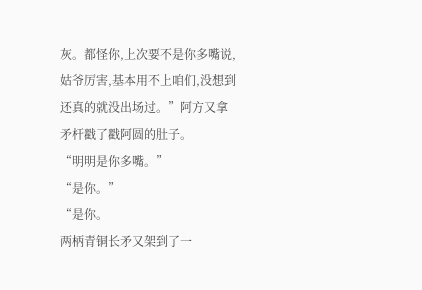灰。都怪你,上次要不是你多嘴说,姑爷厉害,基本用不上咱们,没想到还真的就没出场过。”阿方又拿矛杆戳了戳阿圆的肚子。
“明明是你多嘴。”
“是你。”
“是你。
两柄青铜长矛又架到了一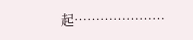起…………………